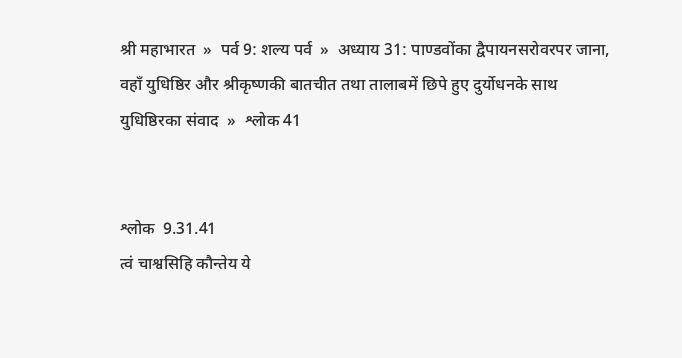श्री महाभारत  »  पर्व 9: शल्य पर्व  »  अध्याय 31: पाण्डवोंका द्वैपायनसरोवरपर जाना, वहाँ युधिष्ठिर और श्रीकृष्णकी बातचीत तथा तालाबमें छिपे हुए दुर्योधनके साथ युधिष्ठिरका संवाद  »  श्लोक 41


श्लोक  9.31.41
त्वं चाश्वसिहि कौन्तेय ये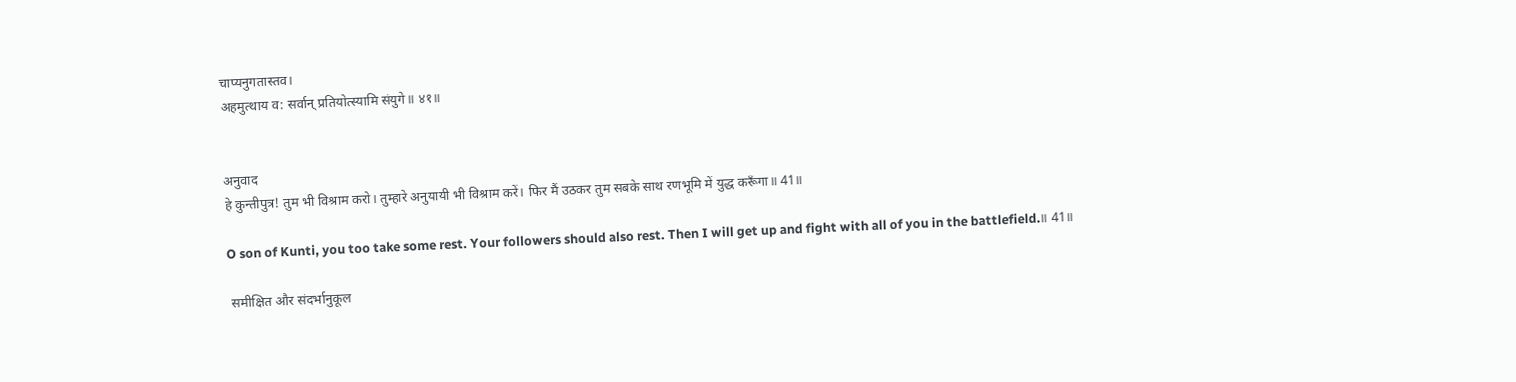चाप्यनुगतास्तव।
अहमुत्थाय व: सर्वान् प्रतियोत्स्यामि संयुगे॥ ४१॥


अनुवाद
हे कुन्तीपुत्र! तुम भी विश्राम करो। तुम्हारे अनुयायी भी विश्राम करें। फिर मैं उठकर तुम सबके साथ रणभूमि में युद्ध करूँगा॥ 41॥

O son of Kunti, you too take some rest. Your followers should also rest. Then I will get up and fight with all of you in the battlefield.॥ 41॥

 समीक्षित और संदर्भानुकूल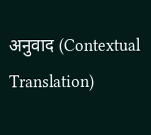अनुवाद (Contextual Translation)